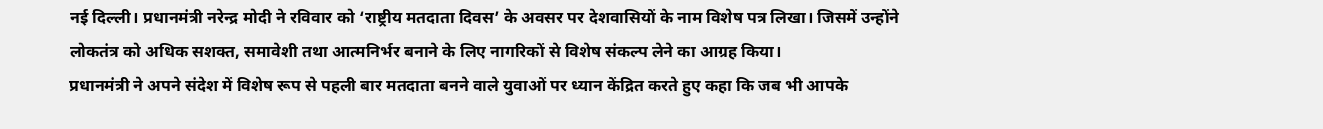नई दिल्ली। प्रधानमंत्री नरेन्द्र मोदी ने रविवार को ‘राष्ट्रीय मतदाता दिवस’ के अवसर पर देशवासियों के नाम विशेष पत्र लिखा। जिसमें उन्होंने लोकतंत्र को अधिक सशक्त, समावेशी तथा आत्मनिर्भर बनाने के लिए नागरिकों से विशेष संकल्प लेने का आग्रह किया।
प्रधानमंत्री ने अपने संदेश में विशेष रूप से पहली बार मतदाता बनने वाले युवाओं पर ध्यान केंद्रित करते हुए कहा कि जब भी आपके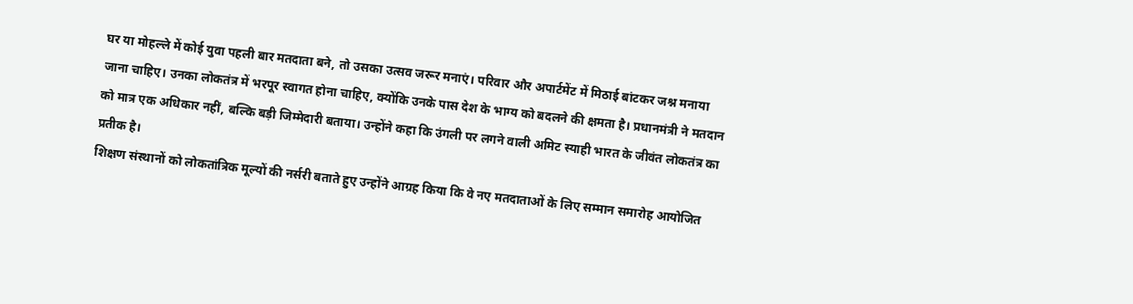घर या मोहल्ले में कोई युवा पहली बार मतदाता बने, तो उसका उत्सव जरूर मनाएं। परिवार और अपार्टमेंट में मिठाई बांटकर जश्न मनाया जाना चाहिए। उनका लोकतंत्र में भरपूर स्वागत होना चाहिए, क्योंकि उनके पास देश के भाग्य को बदलने की क्षमता है। प्रधानमंत्री ने मतदान को मात्र एक अधिकार नहीं, बल्कि बड़ी जिम्मेदारी बताया। उन्होंने कहा कि उंगली पर लगने वाली अमिट स्याही भारत के जीवंत लोकतंत्र का प्रतीक है।
शिक्षण संस्थानों को लोकतांत्रिक मूल्यों की नर्सरी बताते हुए उन्होंने आग्रह किया कि वे नए मतदाताओं के लिए सम्मान समारोह आयोजित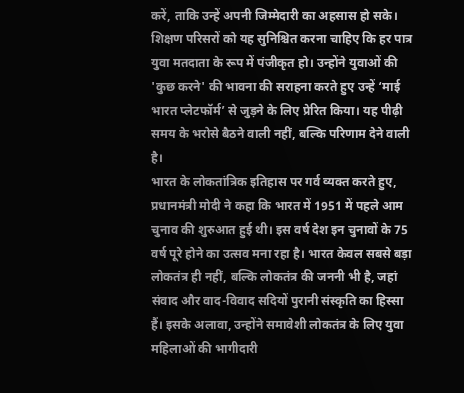करें, ताकि उन्हें अपनी जिम्मेदारी का अहसास हो सके। शिक्षण परिसरों को यह सुनिश्चित करना चाहिए कि हर पात्र युवा मतदाता के रूप में पंजीकृत हो। उन्होंने युवाओं की 'कुछ करने' की भावना की सराहना करते हुए उन्हें ‘माई भारत प्लेटफॉर्म’ से जुड़ने के लिए प्रेरित किया। यह पीढ़ी समय के भरोसे बैठने वाली नहीं, बल्कि परिणाम देने वाली है।
भारत के लोकतांत्रिक इतिहास पर गर्व व्यक्त करते हुए, प्रधानमंत्री मोदी ने कहा कि भारत में 1951 में पहले आम चुनाव की शुरुआत हुई थी। इस वर्ष देश इन चुनावों के 75 वर्ष पूरे होने का उत्सव मना रहा है। भारत केवल सबसे बड़ा लोकतंत्र ही नहीं, बल्कि लोकतंत्र की जननी भी है, जहां संवाद और वाद-विवाद सदियों पुरानी संस्कृति का हिस्सा हैं। इसके अलावा, उन्होंने समावेशी लोकतंत्र के लिए युवा महिलाओं की भागीदारी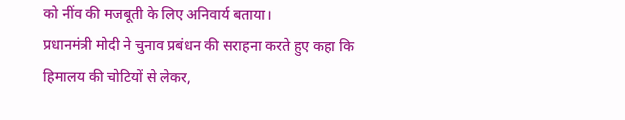को नींव की मजबूती के लिए अनिवार्य बताया।
प्रधानमंत्री मोदी ने चुनाव प्रबंधन की सराहना करते हुए कहा कि हिमालय की चोटियों से लेकर,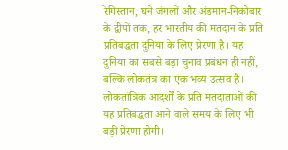रेगिस्तान, घने जंगलों और अंडमान-निकोबार के द्वीपों तक, हर भारतीय की मतदान के प्रति प्रतिबद्धता दुनिया के लिए प्रेरणा है। यह दुनिया का सबसे बड़ा चुनाव प्रबंधन ही नहीं, बल्कि लोकतंत्र का एक भव्य उत्सव है। लोकतांत्रिक आदर्शों के प्रति मतदाताओं की यह प्रतिबद्धता आने वाले समय के लिए भी बड़ी प्रेरणा होगी।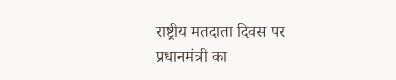राष्ट्रीय मतदाता दिवस पर प्रधानमंत्री का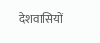देशवासियों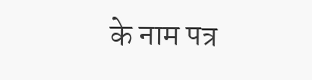के नाम पत्र